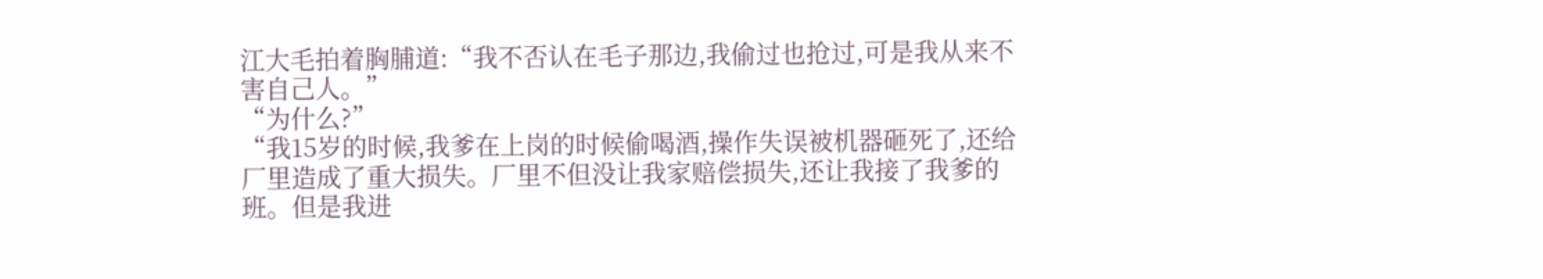江大毛拍着胸脯道:“我不否认在毛子那边,我偷过也抢过,可是我从来不害自己人。”
“为什么?”
“我15岁的时候,我爹在上岗的时候偷喝酒,操作失误被机器砸死了,还给厂里造成了重大损失。厂里不但没让我家赔偿损失,还让我接了我爹的班。但是我进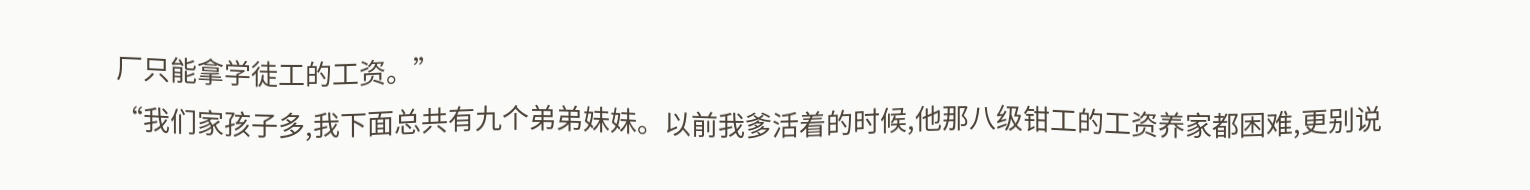厂只能拿学徒工的工资。”
“我们家孩子多,我下面总共有九个弟弟妹妹。以前我爹活着的时候,他那八级钳工的工资养家都困难,更别说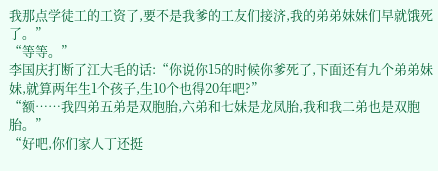我那点学徒工的工资了,要不是我爹的工友们接济,我的弟弟妹妹们早就饿死了。”
“等等。”
李国庆打断了江大毛的话:“你说你15的时候你爹死了,下面还有九个弟弟妹妹,就算两年生1个孩子,生10个也得20年吧?”
“额……我四弟五弟是双胞胎,六弟和七妹是龙凤胎,我和我二弟也是双胞胎。”
“好吧,你们家人丁还挺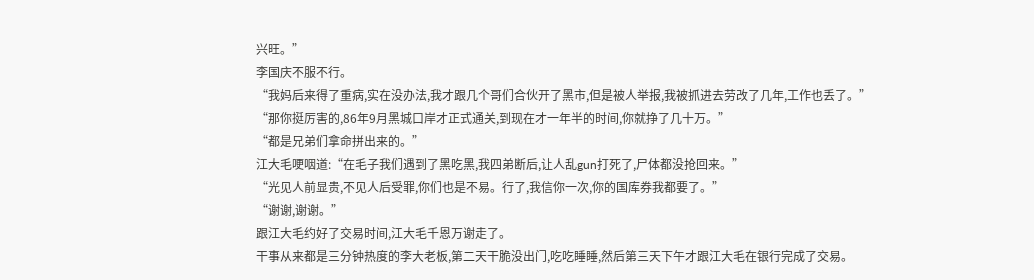兴旺。”
李国庆不服不行。
“我妈后来得了重病,实在没办法,我才跟几个哥们合伙开了黑市,但是被人举报,我被抓进去劳改了几年,工作也丢了。”
“那你挺厉害的,86年9月黑城口岸才正式通关,到现在才一年半的时间,你就挣了几十万。”
“都是兄弟们拿命拼出来的。”
江大毛哽咽道:“在毛子我们遇到了黑吃黑,我四弟断后,让人乱gun打死了,尸体都没抢回来。”
“光见人前显贵,不见人后受罪,你们也是不易。行了,我信你一次,你的国库券我都要了。”
“谢谢,谢谢。”
跟江大毛约好了交易时间,江大毛千恩万谢走了。
干事从来都是三分钟热度的李大老板,第二天干脆没出门,吃吃睡睡,然后第三天下午才跟江大毛在银行完成了交易。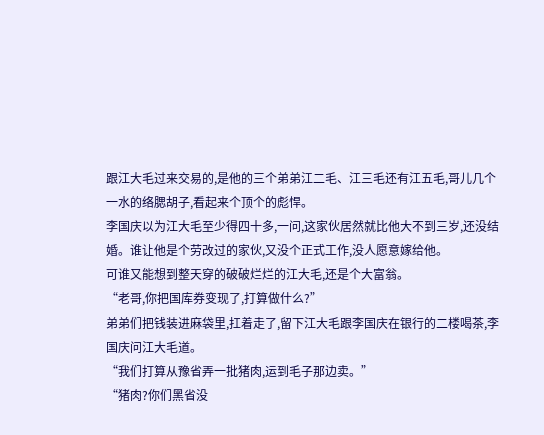跟江大毛过来交易的,是他的三个弟弟江二毛、江三毛还有江五毛,哥儿几个一水的络腮胡子,看起来个顶个的彪悍。
李国庆以为江大毛至少得四十多,一问,这家伙居然就比他大不到三岁,还没结婚。谁让他是个劳改过的家伙,又没个正式工作,没人愿意嫁给他。
可谁又能想到整天穿的破破烂烂的江大毛,还是个大富翁。
“老哥,你把国库券变现了,打算做什么?”
弟弟们把钱装进麻袋里,扛着走了,留下江大毛跟李国庆在银行的二楼喝茶,李国庆问江大毛道。
“我们打算从豫省弄一批猪肉,运到毛子那边卖。”
“猪肉?你们黑省没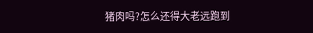猪肉吗?怎么还得大老远跑到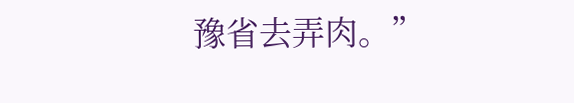豫省去弄肉。”